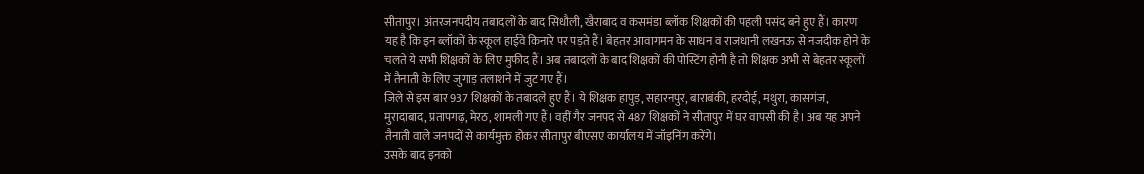सीतापुर। अंतरजनपदीय तबादलों के बाद सिधौली, खैराबाद व कसमंडा ब्लॉक शिक्षकों की पहली पसंद बने हुए हैं। कारण यह है कि इन ब्लॉकों के स्कूल हाईवे किनारे पर पड़ते हैं। बेहतर आवागमन के साधन व राजधानी लखनऊ से नजदीक होने के चलते ये सभी शिक्षकों के लिए मुफीद हैं। अब तबादलों के बाद शिक्षकों की पोस्टिंग होनी है तो शिक्षक अभी से बेहतर स्कूलों में तैनाती के लिए जुगाड़ तलाशने में जुट गए हैं।
जिले से इस बार 937 शिक्षकों के तबादले हुए हैं। ये शिक्षक हापुड़, सहारनपुर, बाराबंकी, हरदोई, मथुरा, कासगंज, मुरादाबाद, प्रतापगढ़, मेरठ, शामली गए हैं। वहीं गैर जनपद से 487 शिक्षकों ने सीतापुर में घर वापसी की है। अब यह अपने तैनाती वाले जनपदों से कार्यमुक्त होकर सीतापुर बीएसए कार्यालय में जॉइनिंग करेंगे।
उसके बाद इनको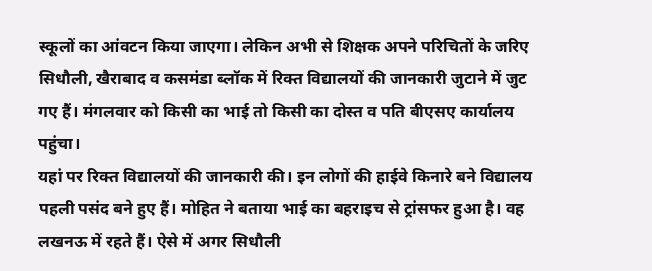स्कूलों का आंवटन किया जाएगा। लेकिन अभी से शिक्षक अपने परिचितों के जरिए सिधौली, खैराबाद व कसमंडा ब्लॉक में रिक्त विद्यालयों की जानकारी जुटाने में जुट गए हैं। मंगलवार को किसी का भाई तो किसी का दोस्त व पति बीएसए कार्यालय पहुंचा।
यहां पर रिक्त विद्यालयों की जानकारी की। इन लोगों की हाईवे किनारे बने विद्यालय पहली पसंद बने हुए हैं। मोहित ने बताया भाई का बहराइच से ट्रांसफर हुआ है। वह लखनऊ में रहते हैं। ऐसे में अगर सिधौली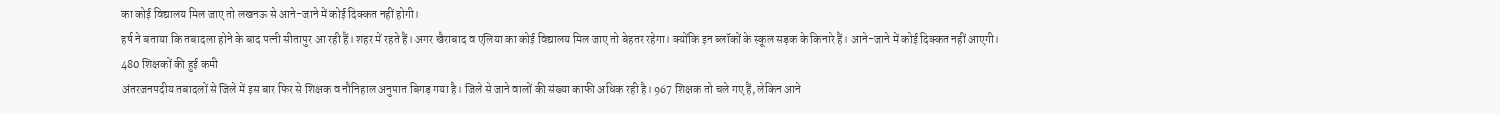का कोई विद्यालय मिल जाए तो लखनऊ से आने-जाने में कोई दिक्कत नहीं होगी।
हर्ष ने बताया कि तबादला होने के बाद पत्नी सीतापुर आ रही हैं। शहर में रहते हैं। अगर खैराबाद व एलिया का कोई विद्यालय मिल जाए तो बेहतर रहेगा। क्योंकि इन ब्लॉकों के स्कूल सड़क के किनारे हैं। आने-जाने में कोई दिक्कत नहीं आएगी।
480 शिक्षकों की हुई कमी
अंतरजनपदीय तबादलों से जिले में इस बार फिर से शिक्षक व नौनिहाल अनुपात बिगड़ गया है। जिले से जाने वालों की संख्या काफी अधिक रही है। 967 शिक्षक तो चले गए हैं, लेकिन आने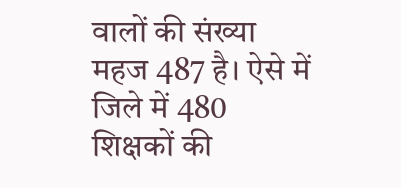वालों की संख्या महज 487 है। ऐसे में जिले में 480 शिक्षकों की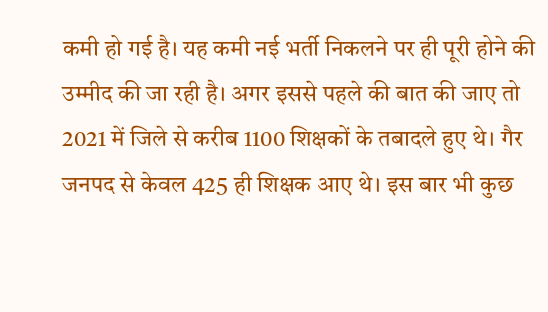कमी हो गई है। यह कमी नई भर्ती निकलने पर ही पूरी होने की उम्मीद की जा रही है। अगर इससे पहले की बात की जाए तो 2021 में जिले से करीब 1100 शिक्षकों के तबादले हुए थे। गैर जनपद से केवल 425 ही शिक्षक आए थे। इस बार भी कुछ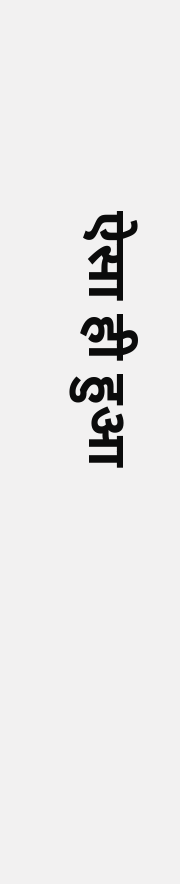ऐसा ही हुआ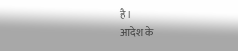है।
आदेश के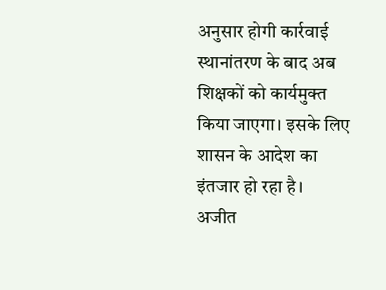अनुसार होगी कार्रवाई
स्थानांतरण के बाद अब शिक्षकों को कार्यमुक्त किया जाएगा। इसके लिए शासन के आदेश का इंतजार हो रहा है।
अजीत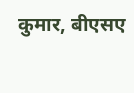कुमार, बीएसए